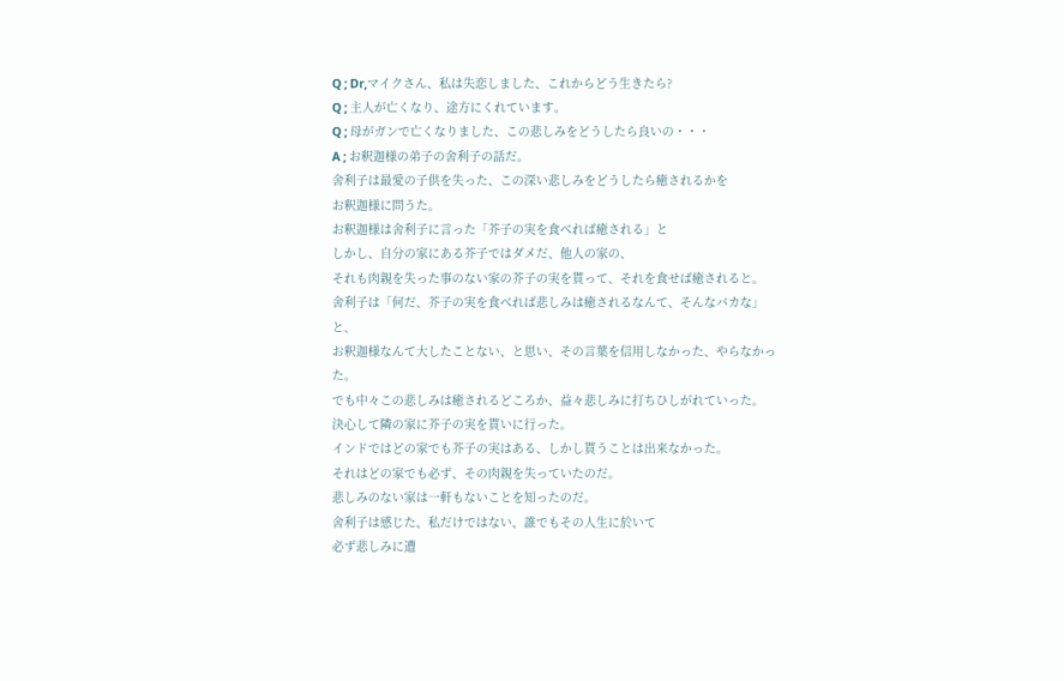Q ; Dr,マイクさん、私は失恋しました、これからどう生きたら?
Q ; 主人が亡くなり、途方にくれています。
Q ; 母がガンで亡くなりました、この悲しみをどうしたら良いの・・・
A ; お釈迦様の弟子の舍利子の話だ。
舍利子は最愛の子供を失った、この深い悲しみをどうしたら癒されるかを
お釈迦様に問うた。
お釈迦様は舍利子に言った「芥子の実を食べれば癒される」と
しかし、自分の家にある芥子ではダメだ、他人の家の、
それも肉親を失った事のない家の芥子の実を貰って、それを食せば癒されると。
舍利子は「何だ、芥子の実を食べれば悲しみは癒されるなんて、そんなバカな」と、
お釈迦様なんて大したことない、と思い、その言葉を信用しなかった、やらなかった。
でも中々この悲しみは癒されるどころか、益々悲しみに打ちひしがれていった。
決心して隣の家に芥子の実を貰いに行った。
インドではどの家でも芥子の実はある、しかし貰うことは出来なかった。
それはどの家でも必ず、その肉親を失っていたのだ。
悲しみのない家は一軒もないことを知ったのだ。
舍利子は感じた、私だけではない、誰でもその人生に於いて
必ず悲しみに遭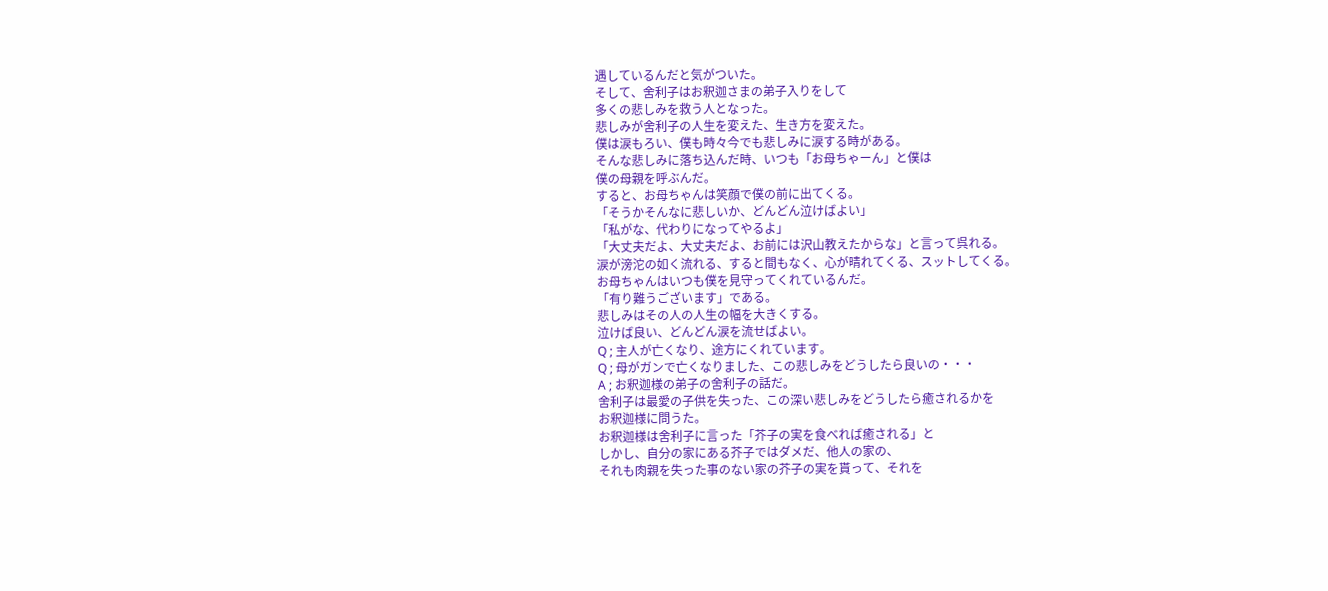遇しているんだと気がついた。
そして、舍利子はお釈迦さまの弟子入りをして
多くの悲しみを救う人となった。
悲しみが舍利子の人生を変えた、生き方を変えた。
僕は涙もろい、僕も時々今でも悲しみに涙する時がある。
そんな悲しみに落ち込んだ時、いつも「お母ちゃーん」と僕は
僕の母親を呼ぶんだ。
すると、お母ちゃんは笑顔で僕の前に出てくる。
「そうかそんなに悲しいか、どんどん泣けばよい」
「私がな、代わりになってやるよ」
「大丈夫だよ、大丈夫だよ、お前には沢山教えたからな」と言って呉れる。
涙が滂沱の如く流れる、すると間もなく、心が晴れてくる、スットしてくる。
お母ちゃんはいつも僕を見守ってくれているんだ。
「有り難うございます」である。
悲しみはその人の人生の幅を大きくする。
泣けば良い、どんどん涙を流せばよい。
Q ; 主人が亡くなり、途方にくれています。
Q ; 母がガンで亡くなりました、この悲しみをどうしたら良いの・・・
A ; お釈迦様の弟子の舍利子の話だ。
舍利子は最愛の子供を失った、この深い悲しみをどうしたら癒されるかを
お釈迦様に問うた。
お釈迦様は舍利子に言った「芥子の実を食べれば癒される」と
しかし、自分の家にある芥子ではダメだ、他人の家の、
それも肉親を失った事のない家の芥子の実を貰って、それを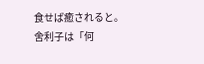食せば癒されると。
舍利子は「何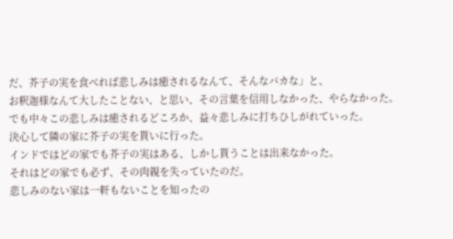だ、芥子の実を食べれば悲しみは癒されるなんて、そんなバカな」と、
お釈迦様なんて大したことない、と思い、その言葉を信用しなかった、やらなかった。
でも中々この悲しみは癒されるどころか、益々悲しみに打ちひしがれていった。
決心して隣の家に芥子の実を貰いに行った。
インドではどの家でも芥子の実はある、しかし貰うことは出来なかった。
それはどの家でも必ず、その肉親を失っていたのだ。
悲しみのない家は一軒もないことを知ったの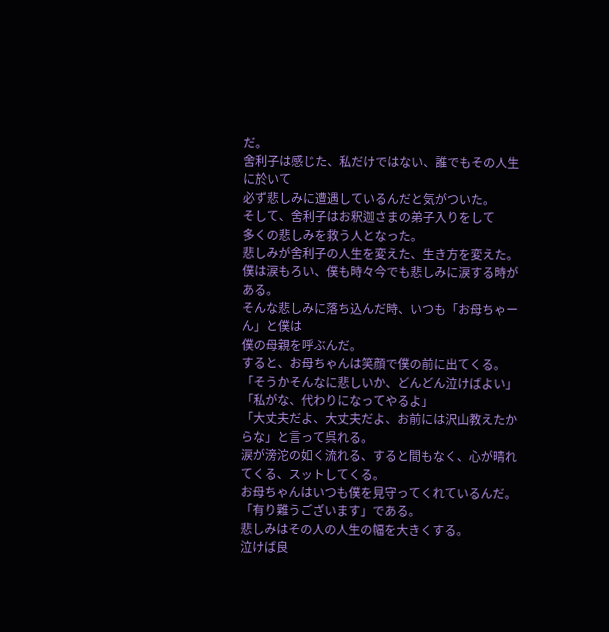だ。
舍利子は感じた、私だけではない、誰でもその人生に於いて
必ず悲しみに遭遇しているんだと気がついた。
そして、舍利子はお釈迦さまの弟子入りをして
多くの悲しみを救う人となった。
悲しみが舍利子の人生を変えた、生き方を変えた。
僕は涙もろい、僕も時々今でも悲しみに涙する時がある。
そんな悲しみに落ち込んだ時、いつも「お母ちゃーん」と僕は
僕の母親を呼ぶんだ。
すると、お母ちゃんは笑顔で僕の前に出てくる。
「そうかそんなに悲しいか、どんどん泣けばよい」
「私がな、代わりになってやるよ」
「大丈夫だよ、大丈夫だよ、お前には沢山教えたからな」と言って呉れる。
涙が滂沱の如く流れる、すると間もなく、心が晴れてくる、スットしてくる。
お母ちゃんはいつも僕を見守ってくれているんだ。
「有り難うございます」である。
悲しみはその人の人生の幅を大きくする。
泣けば良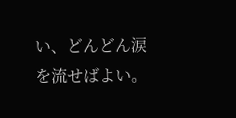い、どんどん涙を流せばよい。